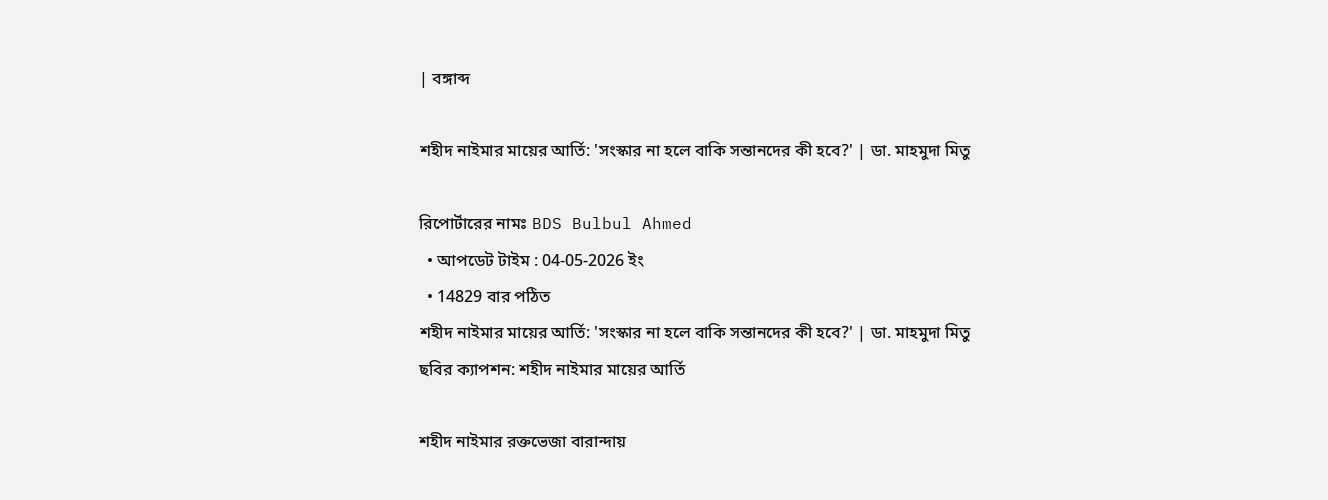| বঙ্গাব্দ

শহীদ নাইমার মায়ের আর্তি: 'সংস্কার না হলে বাকি সন্তানদের কী হবে?' | ডা. মাহমুদা মিতু

রিপোর্টারের নামঃ BDS Bulbul Ahmed
  • আপডেট টাইম : 04-05-2026 ইং
  • 14829 বার পঠিত
শহীদ নাইমার মায়ের আর্তি: 'সংস্কার না হলে বাকি সন্তানদের কী হবে?' | ডা. মাহমুদা মিতু
ছবির ক্যাপশন: শহীদ নাইমার মায়ের আর্তি

শহীদ নাইমার রক্তভেজা বারান্দায়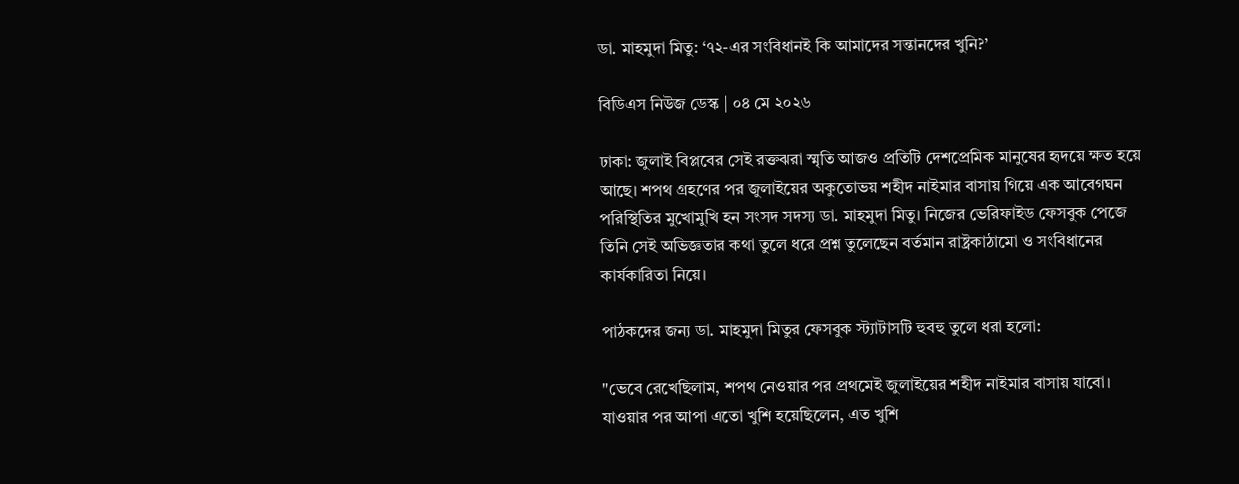ডা. মাহমুদা মিতু: ‘৭২-এর সংবিধানই কি আমাদের সন্তানদের খুনি?’

বিডিএস নিউজ ডেস্ক | ০৪ মে ২০২৬

ঢাকা: জুলাই বিপ্লবের সেই রক্তঝরা স্মৃতি আজও প্রতিটি দেশপ্রেমিক মানুষের হৃদয়ে ক্ষত হয়ে আছে। শপথ গ্রহণের পর জুলাইয়ের অকুতোভয় শহীদ নাইমার বাসায় গিয়ে এক আবেগঘন পরিস্থিতির মুখোমুখি হন সংসদ সদস্য ডা. মাহমুদা মিতু। নিজের ভেরিফাইড ফেসবুক পেজে তিনি সেই অভিজ্ঞতার কথা তুলে ধরে প্রশ্ন তুলেছেন বর্তমান রাষ্ট্রকাঠামো ও সংবিধানের কার্যকারিতা নিয়ে।

পাঠকদের জন্য ডা. মাহমুদা মিতুর ফেসবুক স্ট্যাটাসটি হুবহু তুলে ধরা হলো:

"ভেবে রেখেছিলাম, শপথ নেওয়ার পর প্রথমেই জুলাইয়ের শহীদ নাইমার বাসায় যাবো। যাওয়ার পর আপা এতো খুশি হয়েছিলেন, এত খুশি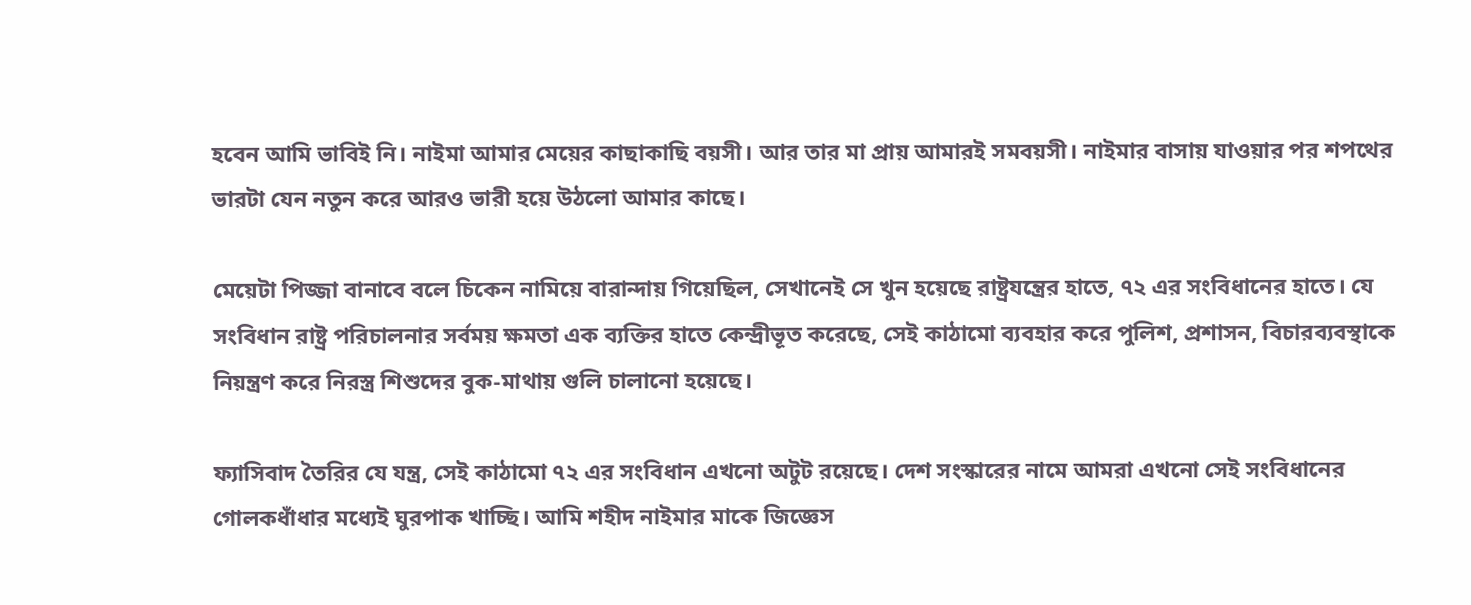হবেন আমি ভাবিই নি। নাইমা আমার মেয়ের কাছাকাছি বয়সী। আর তার মা প্রায় আমারই সমবয়সী। নাইমার বাসায় যাওয়ার পর শপথের ভারটা যেন নতুন করে আরও ভারী হয়ে উঠলো আমার কাছে।

মেয়েটা পিজ্জা বানাবে বলে চিকেন নামিয়ে বারান্দায় গিয়েছিল, সেখানেই সে খুন হয়েছে রাষ্ট্রযন্ত্রের হাতে, ৭২ এর সংবিধানের হাতে। যে সংবিধান রাষ্ট্র পরিচালনার সর্বময় ক্ষমতা এক ব্যক্তির হাতে কেন্দ্রীভূত করেছে, সেই কাঠামো ব্যবহার করে পুলিশ, প্রশাসন, বিচারব্যবস্থাকে নিয়ন্ত্রণ করে নিরস্ত্র শিশুদের বুক-মাথায় গুলি চালানো হয়েছে।

ফ্যাসিবাদ তৈরির যে যন্ত্র, সেই কাঠামো ৭২ এর সংবিধান এখনো অটুট রয়েছে। দেশ সংস্কারের নামে আমরা এখনো সেই সংবিধানের গোলকধাঁধার মধ্যেই ঘুরপাক খাচ্ছি। আমি শহীদ নাইমার মাকে জিজ্ঞেস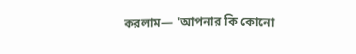করলাম— 'আপনার কি কোনো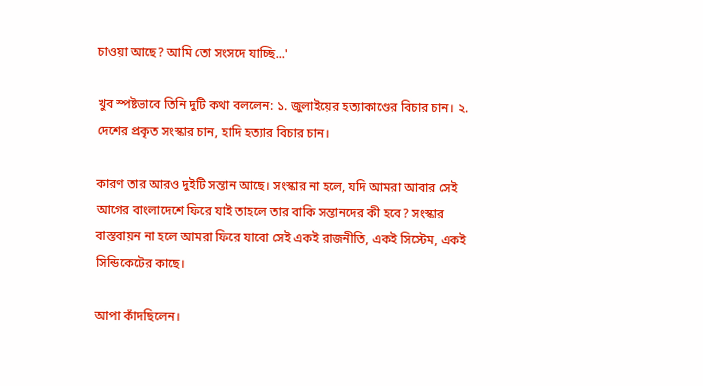চাওয়া আছে? আমি তো সংসদে যাচ্ছি...'

খুব স্পষ্টভাবে তিনি দুটি কথা বললেন: ১. জুলাইয়ের হত্যাকাণ্ডের বিচার চান। ২. দেশের প্রকৃত সংস্কার চান, হাদি হত্যার বিচার চান।

কারণ তার আরও দুইটি সন্তান আছে। সংস্কার না হলে, যদি আমরা আবার সেই আগের বাংলাদেশে ফিরে যাই তাহলে তার বাকি সন্তানদের কী হবে? সংস্কার বাস্তবায়ন না হলে আমরা ফিরে যাবো সেই একই রাজনীতি, একই সিস্টেম, একই সিন্ডিকেটের কাছে।

আপা কাঁদছিলেন।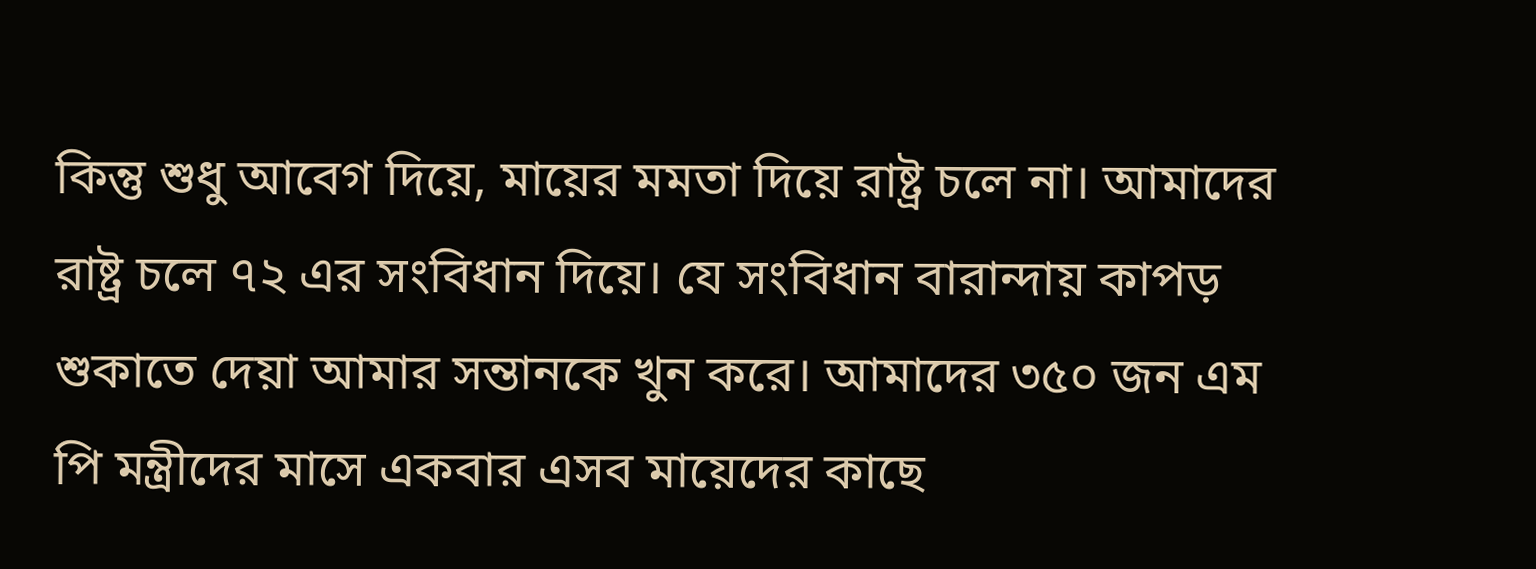কিন্তু শুধু আবেগ দিয়ে, মায়ের মমতা দিয়ে রাষ্ট্র চলে না। আমাদের রাষ্ট্র চলে ৭২ এর সংবিধান দিয়ে। যে সংবিধান বারান্দায় কাপড় শুকাতে দেয়া আমার সন্তানকে খুন করে। আমাদের ৩৫০ জন এম পি মন্ত্রীদের মাসে একবার এসব মায়েদের কাছে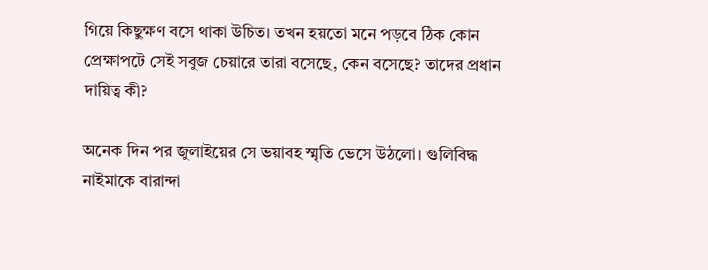গিয়ে কিছুক্ষণ বসে থাকা উচিত। তখন হয়তো মনে পড়বে ঠিক কোন প্রেক্ষাপটে সেই সবুজ চেয়ারে তারা বসেছে, কেন বসেছে? তাদের প্রধান দায়িত্ব কী?

অনেক দিন পর জুলাইয়ের সে ভয়াবহ স্মৃতি ভেসে উঠলো। গুলিবিদ্ধ নাইমাকে বারান্দা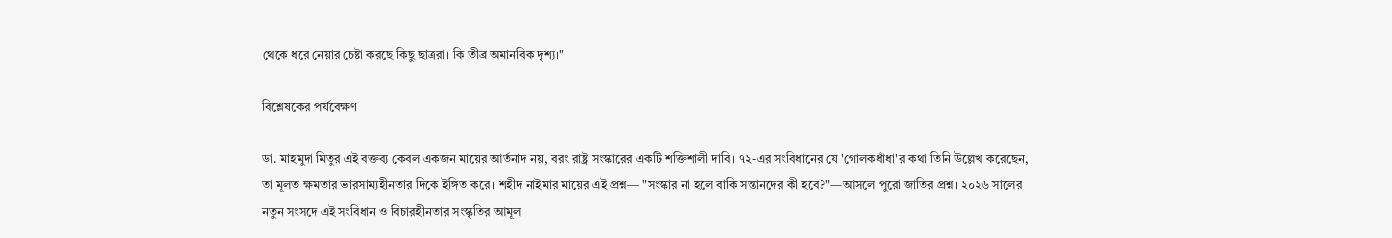থেকে ধরে নেয়ার চেষ্টা করছে কিছু ছাত্ররা। কি তীব্র অমানবিক দৃশ্য।"

বিশ্লেষকের পর্যবেক্ষণ

ডা. মাহমুদা মিতুর এই বক্তব্য কেবল একজন মায়ের আর্তনাদ নয়, বরং রাষ্ট্র সংস্কারের একটি শক্তিশালী দাবি। ৭২-এর সংবিধানের যে 'গোলকধাঁধা'র কথা তিনি উল্লেখ করেছেন, তা মূলত ক্ষমতার ভারসাম্যহীনতার দিকে ইঙ্গিত করে। শহীদ নাইমার মায়ের এই প্রশ্ন— "সংস্কার না হলে বাকি সন্তানদের কী হবে?"—আসলে পুরো জাতির প্রশ্ন। ২০২৬ সালের নতুন সংসদে এই সংবিধান ও বিচারহীনতার সংস্কৃতির আমূল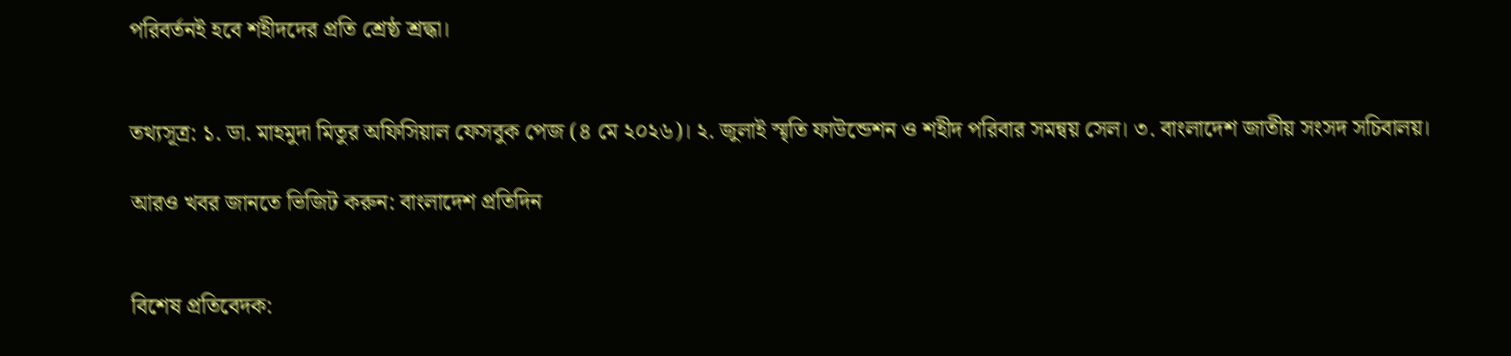পরিবর্তনই হবে শহীদদের প্রতি শ্রেষ্ঠ শ্রদ্ধা।


তথ্যসূত্র: ১. ডা. মাহমুদা মিতুর অফিসিয়াল ফেসবুক পেজ (৪ মে ২০২৬)। ২. জুলাই স্মৃতি ফাউন্ডেশন ও শহীদ পরিবার সমন্বয় সেল। ৩. বাংলাদেশ জাতীয় সংসদ সচিবালয়।

আরও খবর জানতে ভিজিট করুন: বাংলাদেশ প্রতিদিন


বিশেষ প্রতিবেদক: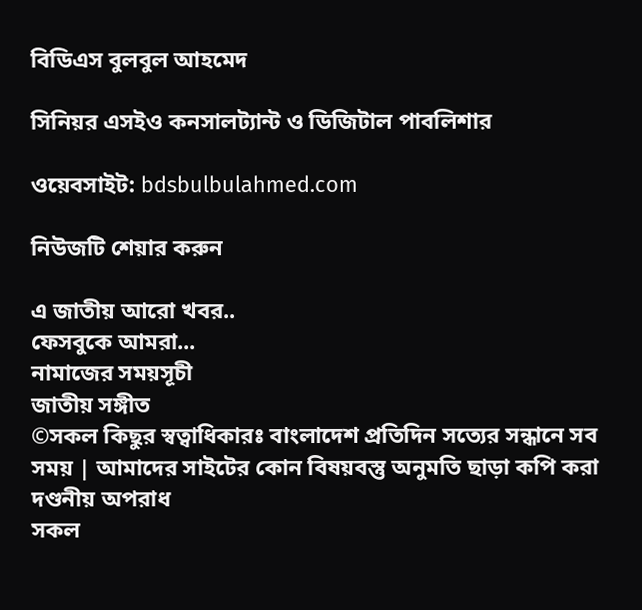বিডিএস বুলবুল আহমেদ

সিনিয়র এসইও কনসালট্যান্ট ও ডিজিটাল পাবলিশার

ওয়েবসাইট: bdsbulbulahmed.com

নিউজটি শেয়ার করুন

এ জাতীয় আরো খবর..
ফেসবুকে আমরা...
নামাজের সময়সূচী
জাতীয় সঙ্গীত
©সকল কিছুর স্বত্বাধিকারঃ বাংলাদেশ প্রতিদিন সত্যের সন্ধানে সব সময় | আমাদের সাইটের কোন বিষয়বস্তু অনুমতি ছাড়া কপি করা দণ্ডনীয় অপরাধ
সকল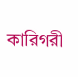কারিগরী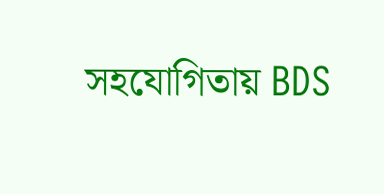সহযোগিতায় BDS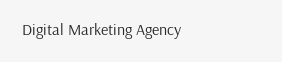Digital Marketing Agency